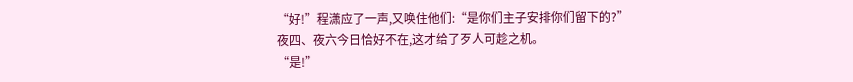“好!”程潇应了一声,又唤住他们:“是你们主子安排你们留下的?”
夜四、夜六今日恰好不在,这才给了歹人可趁之机。
“是!”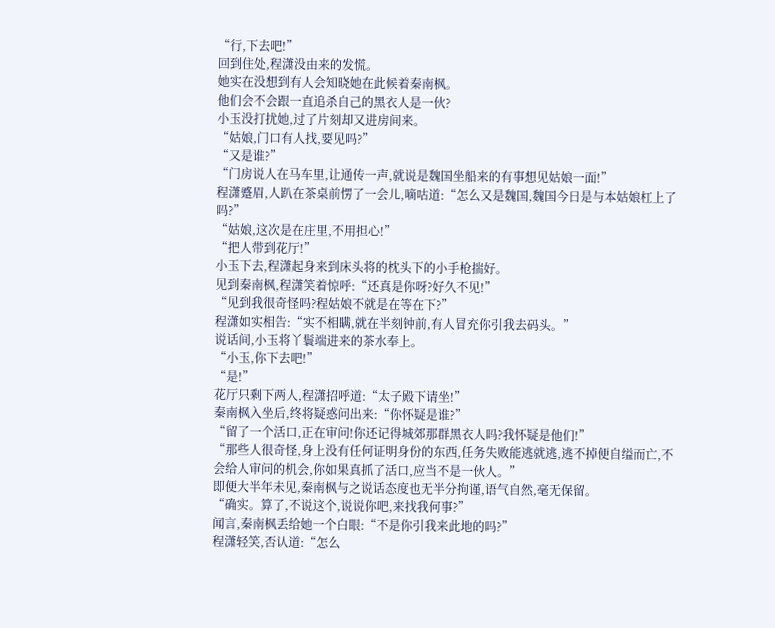“行,下去吧!”
回到住处,程潇没由来的发慌。
她实在没想到有人会知晓她在此候着秦南枫。
他们会不会跟一直追杀自己的黑衣人是一伙?
小玉没打扰她,过了片刻却又进房间来。
“姑娘,门口有人找,要见吗?”
“又是谁?”
“门房说人在马车里,让通传一声,就说是魏国坐船来的有事想见姑娘一面!”
程潇蹙眉,人趴在茶桌前愣了一会儿,嘀咕道:“怎么又是魏国,魏国今日是与本姑娘杠上了吗?”
“姑娘,这次是在庄里,不用担心!”
“把人带到花厅!”
小玉下去,程潇起身来到床头将的枕头下的小手枪揣好。
见到秦南枫,程潇笑着惊呼:“还真是你呀?好久不见!”
“见到我很奇怪吗?程姑娘不就是在等在下?”
程潇如实相告:“实不相瞒,就在半刻钟前,有人冒充你引我去码头。”
说话间,小玉将丫鬟端进来的茶水奉上。
“小玉,你下去吧!”
“是!”
花厅只剩下两人,程潇招呼道:“太子殿下请坐!”
秦南枫入坐后,终将疑惑问出来:“你怀疑是谁?”
“留了一个活口,正在审问!你还记得城郊那群黑衣人吗?我怀疑是他们!”
“那些人很奇怪,身上没有任何证明身份的东西,任务失败能逃就逃,逃不掉便自缢而亡,不会给人审问的机会,你如果真抓了活口,应当不是一伙人。”
即便大半年未见,秦南枫与之说话态度也无半分拘谨,语气自然,毫无保留。
“确实。算了,不说这个,说说你吧,来找我何事?”
闻言,秦南枫丢给她一个白眼:“不是你引我来此地的吗?”
程潇轻笑,否认道:“怎么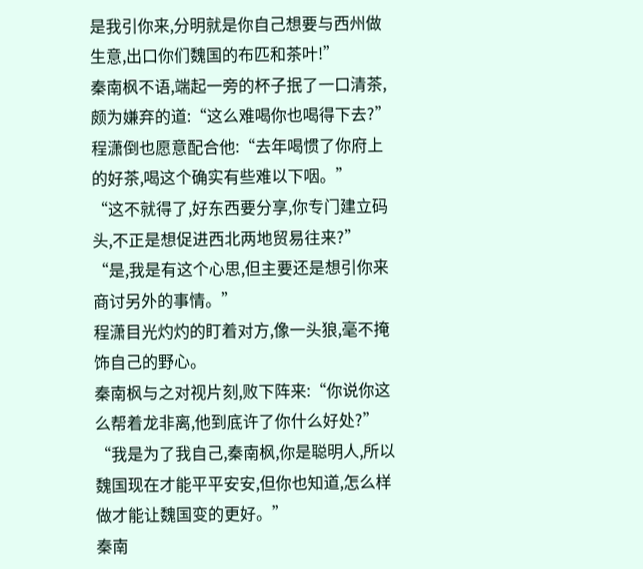是我引你来,分明就是你自己想要与西州做生意,出口你们魏国的布匹和茶叶!”
秦南枫不语,端起一旁的杯子抿了一口清茶,颇为嫌弃的道:“这么难喝你也喝得下去?”
程潇倒也愿意配合他:“去年喝惯了你府上的好茶,喝这个确实有些难以下咽。”
“这不就得了,好东西要分享,你专门建立码头,不正是想促进西北两地贸易往来?”
“是,我是有这个心思,但主要还是想引你来商讨另外的事情。”
程潇目光灼灼的盯着对方,像一头狼,毫不掩饰自己的野心。
秦南枫与之对视片刻,败下阵来:“你说你这么帮着龙非离,他到底许了你什么好处?”
“我是为了我自己,秦南枫,你是聪明人,所以魏国现在才能平平安安,但你也知道,怎么样做才能让魏国变的更好。”
秦南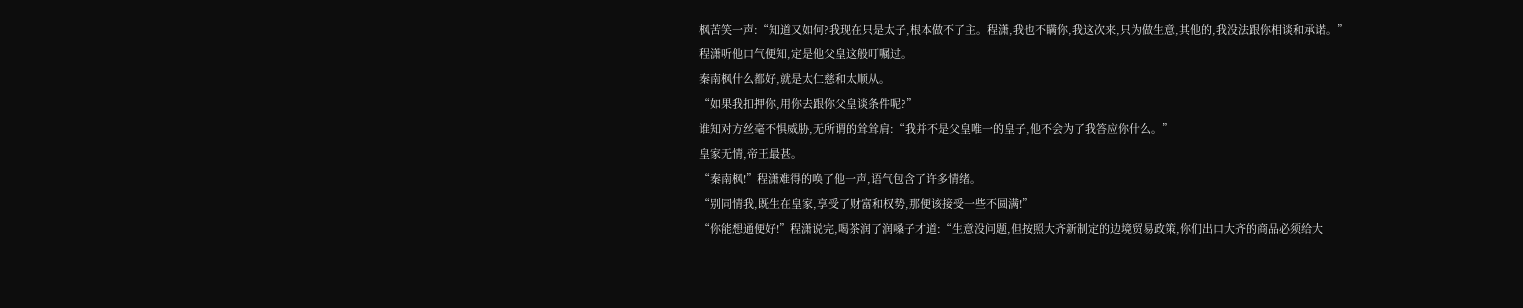枫苦笑一声:“知道又如何?我现在只是太子,根本做不了主。程潇,我也不瞒你,我这次来,只为做生意,其他的,我没法跟你相谈和承诺。”
程潇听他口气便知,定是他父皇这般叮嘱过。
秦南枫什么都好,就是太仁慈和太顺从。
“如果我扣押你,用你去跟你父皇谈条件呢?”
谁知对方丝毫不惧威胁,无所谓的耸耸肩:“我并不是父皇唯一的皇子,他不会为了我答应你什么。”
皇家无情,帝王最甚。
“秦南枫!”程潇难得的唤了他一声,语气包含了许多情绪。
“别同情我,既生在皇家,享受了财富和权势,那便该接受一些不圆满!”
“你能想通便好!”程潇说完,喝茶润了润嗓子才道:“生意没问题,但按照大齐新制定的边境贸易政策,你们出口大齐的商品必须给大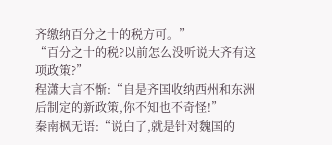齐缴纳百分之十的税方可。”
“百分之十的税?以前怎么没听说大齐有这项政策?”
程潇大言不惭:“自是齐国收纳西州和东洲后制定的新政策,你不知也不奇怪!”
秦南枫无语:“说白了,就是针对魏国的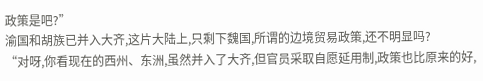政策是吧?”
渝国和胡族已并入大齐,这片大陆上,只剩下魏国,所谓的边境贸易政策,还不明显吗?
“对呀,你看现在的西州、东洲,虽然并入了大齐,但官员采取自愿延用制,政策也比原来的好,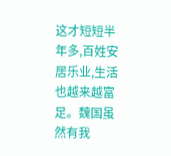这才短短半年多,百姓安居乐业,生活也越来越富足。魏国虽然有我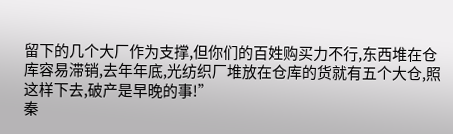留下的几个大厂作为支撑,但你们的百姓购买力不行,东西堆在仓库容易滞销,去年年底,光纺织厂堆放在仓库的货就有五个大仓,照这样下去,破产是早晚的事!”
秦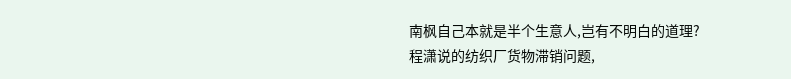南枫自己本就是半个生意人,岂有不明白的道理?
程潇说的纺织厂货物滞销问题,